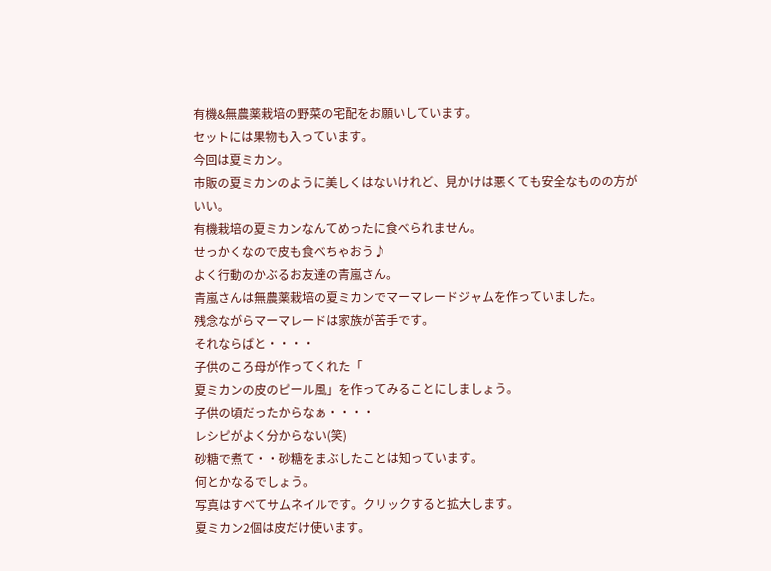有機&無農薬栽培の野菜の宅配をお願いしています。
セットには果物も入っています。
今回は夏ミカン。
市販の夏ミカンのように美しくはないけれど、見かけは悪くても安全なものの方がいい。
有機栽培の夏ミカンなんてめったに食べられません。
せっかくなので皮も食べちゃおう♪
よく行動のかぶるお友達の青嵐さん。
青嵐さんは無農薬栽培の夏ミカンでマーマレードジャムを作っていました。
残念ながらマーマレードは家族が苦手です。
それならばと・・・・
子供のころ母が作ってくれた「
夏ミカンの皮のピール風」を作ってみることにしましょう。
子供の頃だったからなぁ・・・・
レシピがよく分からない(笑)
砂糖で煮て・・砂糖をまぶしたことは知っています。
何とかなるでしょう。
写真はすべてサムネイルです。クリックすると拡大します。
夏ミカン2個は皮だけ使います。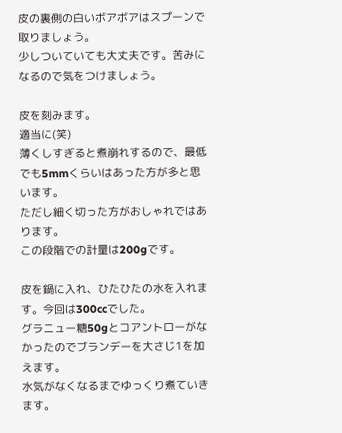皮の裏側の白いボアボアはスプーンで取りましょう。
少しついていても大丈夫です。苦みになるので気をつけましょう。

皮を刻みます。
適当に(笑)
薄くしすぎると煮崩れするので、最低でも5mmくらいはあった方が多と思います。
ただし細く切った方がおしゃれではあります。
この段階での計量は200gです。

皮を鍋に入れ、ひたひたの水を入れます。今回は300ccでした。
グラニュー糖50gとコアントローがなかったのでブランデーを大さじ1を加えます。
水気がなくなるまでゆっくり煮ていきます。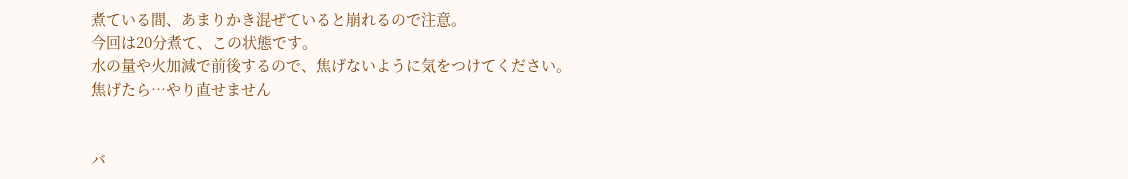煮ている間、あまりかき混ぜていると崩れるので注意。
今回は20分煮て、この状態です。
水の量や火加減で前後するので、焦げないように気をつけてください。
焦げたら…やり直せません


バ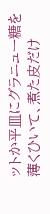ットか平皿にグラニュー糖を薄くひいて、煮た皮だけ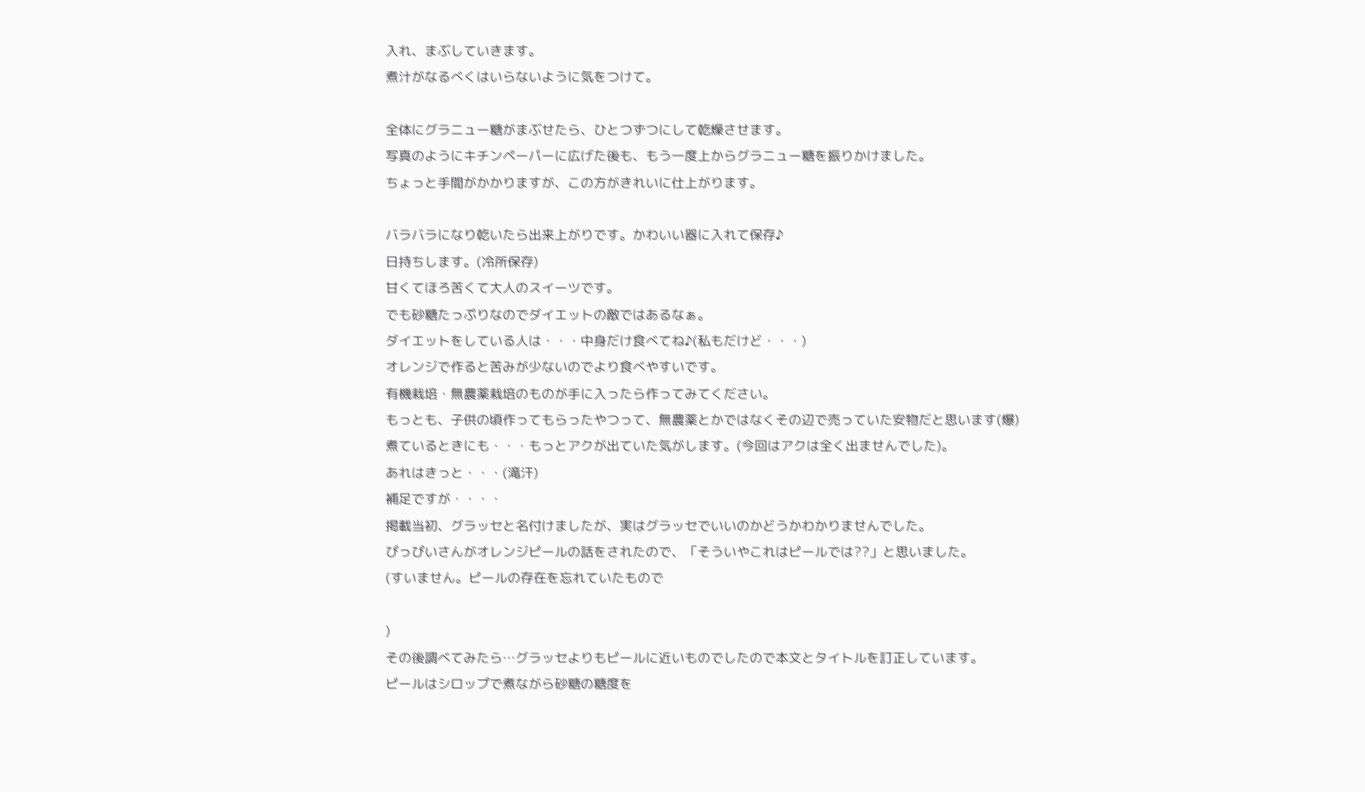入れ、まぶしていきます。
煮汁がなるべくはいらないように気をつけて。

全体にグラニュー糖がまぶせたら、ひとつずつにして乾燥させます。
写真のようにキチンペーパーに広げた後も、もう一度上からグラニュー糖を振りかけました。
ちょっと手間がかかりますが、この方がきれいに仕上がります。

バラバラになり乾いたら出来上がりです。かわいい器に入れて保存♪
日持ちします。(冷所保存)
甘くてほろ苦くて大人のスイーツです。
でも砂糖たっぷりなのでダイエットの敵ではあるなぁ。
ダイエットをしている人は・・・中身だけ食べてね♪(私もだけど・・・)
オレンジで作ると苦みが少ないのでより食べやすいです。
有機栽培・無農薬栽培のものが手に入ったら作ってみてください。
もっとも、子供の頃作ってもらったやつって、無農薬とかではなくその辺で売っていた安物だと思います(爆)
煮ているときにも・・・もっとアクが出ていた気がします。(今回はアクは全く出ませんでした)。
あれはきっと・・・(滝汗)
補足ですが・・・・
掲載当初、グラッセと名付けましたが、実はグラッセでいいのかどうかわかりませんでした。
ぴっぴいさんがオレンジピールの話をされたので、「そういやこれはピールでは??」と思いました。
(すいません。ピールの存在を忘れていたもので

)
その後調べてみたら…グラッセよりもピールに近いものでしたので本文とタイトルを訂正しています。
ピールはシロップで煮ながら砂糖の糖度を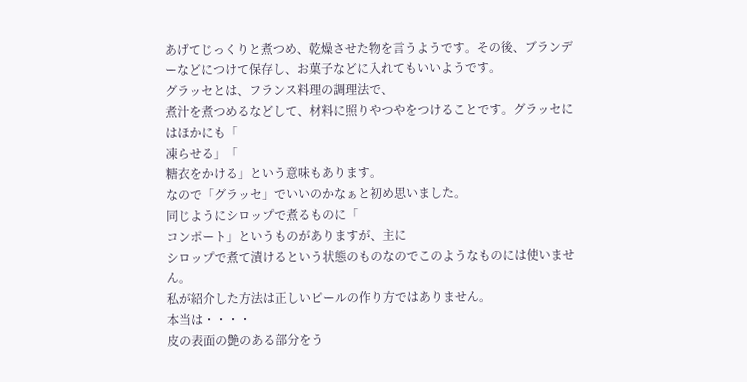あげてじっくりと煮つめ、乾燥させた物を言うようです。その後、ブランデーなどにつけて保存し、お菓子などに入れてもいいようです。
グラッセとは、フランス料理の調理法で、
煮汁を煮つめるなどして、材料に照りやつやをつけることです。グラッセにはほかにも「
凍らせる」「
糖衣をかける」という意味もあります。
なので「グラッセ」でいいのかなぁと初め思いました。
同じようにシロップで煮るものに「
コンポート」というものがありますが、主に
シロップで煮て漬けるという状態のものなのでこのようなものには使いません。
私が紹介した方法は正しいピールの作り方ではありません。
本当は・・・・
皮の表面の艶のある部分をう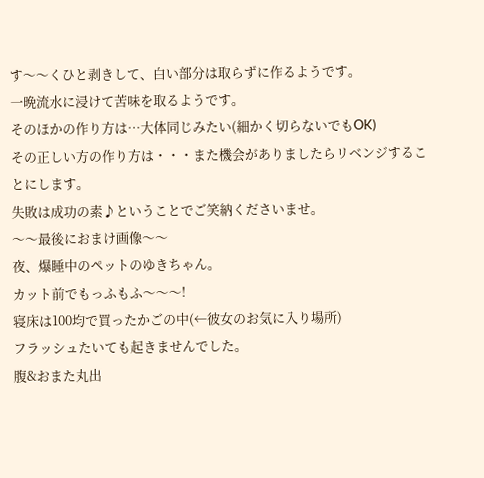す〜〜くひと剥きして、白い部分は取らずに作るようです。
一晩流水に浸けて苦味を取るようです。
そのほかの作り方は…大体同じみたい(細かく切らないでもOK)
その正しい方の作り方は・・・また機会がありましたらリベンジすることにします。
失敗は成功の素♪ということでご笑納くださいませ。
〜〜最後におまけ画像〜〜
夜、爆睡中のペットのゆきちゃん。
カット前でもっふもふ〜〜〜!
寝床は100均で買ったかごの中(←彼女のお気に入り場所)
フラッシュたいても起きませんでした。
腹&おまた丸出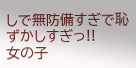しで無防備すぎで恥ずかしすぎっ!!
女の子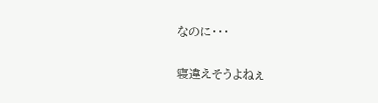なのに・・・

寝違えそうよねぇ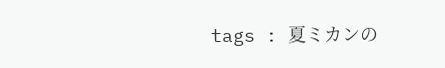tags : 夏ミカンの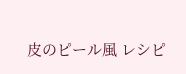皮のピール風 レシピ